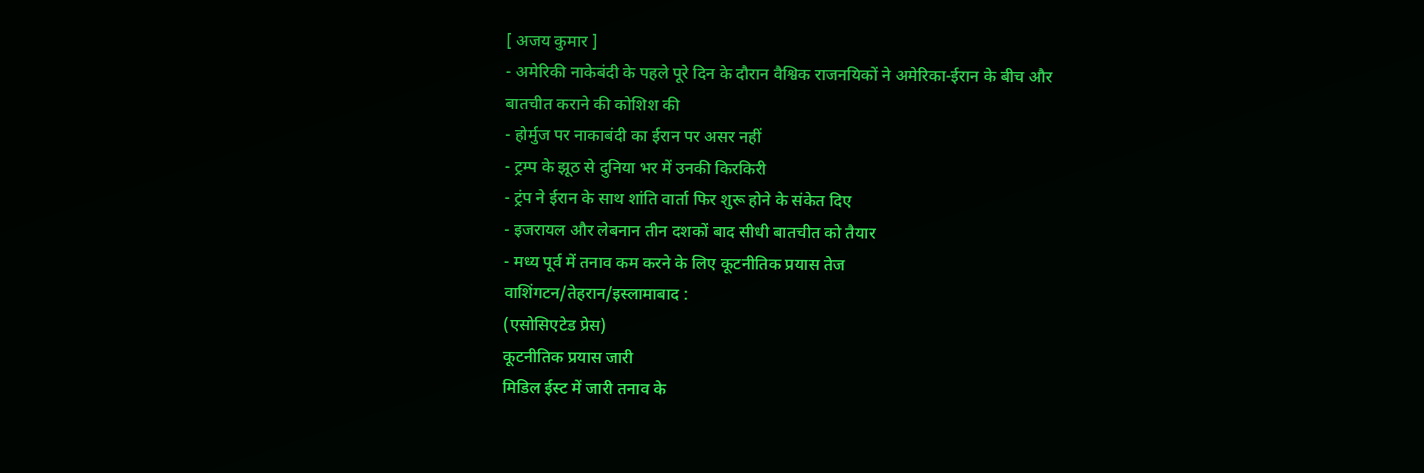[ अजय कुमार ]
- अमेरिकी नाकेबंदी के पहले पूरे दिन के दौरान वैश्विक राजनयिकों ने अमेरिका-ईरान के बीच और बातचीत कराने की कोशिश की
- होर्मुज पर नाकाबंदी का ईरान पर असर नहीं
- ट्रम्प के झूठ से दुनिया भर में उनकी किरकिरी
- ट्रंप ने ईरान के साथ शांति वार्ता फिर शुरू होने के संकेत दिए
- इजरायल और लेबनान तीन दशकों बाद सीधी बातचीत को तैयार
- मध्य पूर्व में तनाव कम करने के लिए कूटनीतिक प्रयास तेज
वाशिंगटन/तेहरान/इस्लामाबाद :
(एसोसिएटेड प्रेस)
कूटनीतिक प्रयास जारी
मिडिल ईस्ट में जारी तनाव के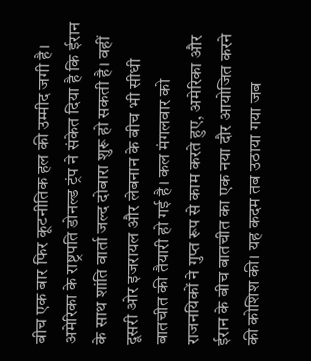बीच एक बार फिर कूटनीतिक हल की उम्मीद जगी है। अमेरिका के राष्ट्रपति डोनल्ड ट्रंप ने संकेत दिया है कि ईरान के साथ शांति वार्ता जल्द दोबारा शुरू हो सकती है। वहीं दूसरी ओर इजरायल और लेबनान के बीच भी सीधी बातचीत की तैयारी हो गई है। कल मंगलवार को राजनयिकों ने गुप्त रूप से काम करते हुए, अमेरिका और ईरान के बीच बातचीत का एक नया दौर आयोजित करने की कोशिश की। यह कदम तब उठाया गया जब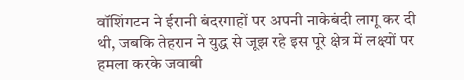वॉशिंगटन ने ईरानी बंदरगाहों पर अपनी नाकेबंदी लागू कर दी थी, जबकि तेहरान ने युद्ध से जूझ रहे इस पूरे क्षेत्र में लक्ष्यों पर हमला करके जवाबी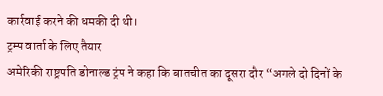कार्रवाई करने की धमकी दी थी।
ट्रम्प वार्ता के लिए तैयार
अमेरिकी राष्ट्रपति डोनाल्ड ट्रंप ने कहा कि बातचीत का दूसरा दौर “अगले दो दिनों के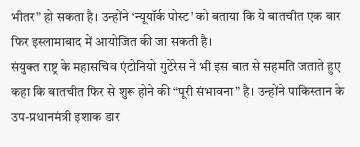भीतर” हो सकता है। उन्होंने ‘न्यूयॉर्क पोस्ट’ को बताया कि ये बातचीत एक बार फिर इस्लामाबाद में आयोजित की जा सकती है।
संयुक्त राष्ट्र के महासचिव एंटोनियो गुटेरेस ने भी इस बात से सहमति जताते हुए कहा कि बातचीत फिर से शुरू होने की “पूरी संभावना” है। उन्होंने पाकिस्तान के उप-प्रधानमंत्री इशाक डार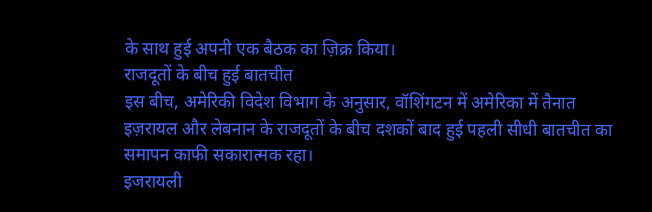के साथ हुई अपनी एक बैठक का ज़िक्र किया।
राजदूतों के बीच हुई बातचीत
इस बीच, अमेरिकी विदेश विभाग के अनुसार, वॉशिंगटन में अमेरिका में तैनात इज़रायल और लेबनान के राजदूतों के बीच दशकों बाद हुई पहली सीधी बातचीत का समापन काफी सकारात्मक रहा।
इजरायली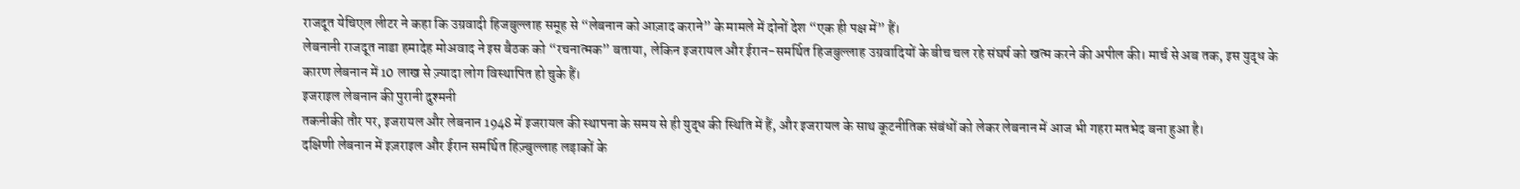राजदूत येचिएल लीटर ने कहा कि उग्रवादी हिजबुल्लाह समूह से “लेबनान को आज़ाद कराने” के मामले में दोनों देश “एक ही पक्ष में” हैं।
लेबनानी राजदूत नाडा हमादेह मोअवाद ने इस बैठक को “रचनात्मक” बताया, लेकिन इजरायल और ईरान-समर्थित हिजबुल्लाह उग्रवादियों के बीच चल रहे संघर्ष को खत्म करने की अपील की। मार्च से अब तक, इस युद्ध के कारण लेबनान में 10 लाख से ज़्यादा लोग विस्थापित हो चुके हैं।
इजराइल लेबनान की पुरानी दुश्मनी
तकनीकी तौर पर, इजरायल और लेबनान 1948 में इजरायल की स्थापना के समय से ही युद्ध की स्थिति में हैं, और इजरायल के साथ कूटनीतिक संबंधों को लेकर लेबनान में आज भी गहरा मतभेद बना हुआ है।
दक्षिणी लेबनान में इज़राइल और ईरान समर्थित हिज़्बुल्लाह लड़ाकों के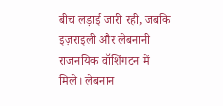बीच लड़ाई जारी रही, जबकि इज़राइली और लेबनानी राजनयिक वॉशिंगटन में मिले। लेबनान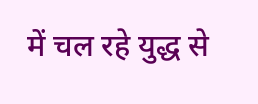में चल रहे युद्ध से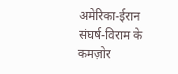अमेरिका-ईरान संघर्ष-विराम के कमज़ोर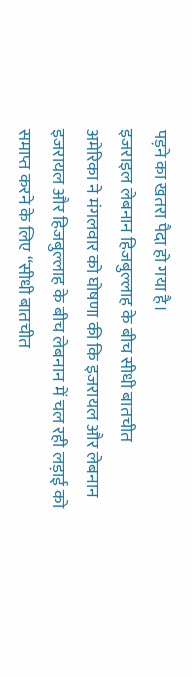पड़ने का खतरा पैदा हो गया है।
इजराइल लेबनान हिजबुल्लाह के बीच सीधी बातचीत
अमेरिका ने मंगलवार को घोषणा की कि इजरायल और लेबनान इजरायल और हिजबुल्लाह के बीच लेबनान में चल रही लड़ाई को समाप्त करने के लिए “सीधी बातचीत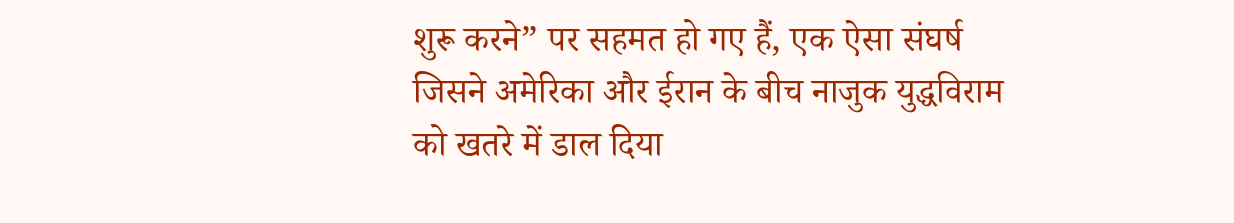शुरू करने” पर सहमत हो गए हैं, एक ऐसा संघर्ष जिसने अमेरिका और ईरान के बीच नाजुक युद्धविराम को खतरे में डाल दिया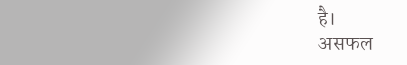है।
असफल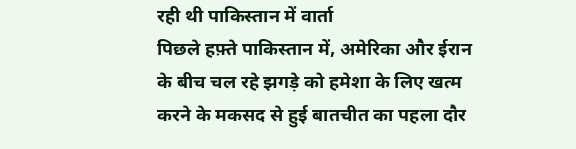रही थी पाकिस्तान में वार्ता
पिछले हफ़्ते पाकिस्तान में, अमेरिका और ईरान के बीच चल रहे झगड़े को हमेशा के लिए खत्म करने के मकसद से हुई बातचीत का पहला दौर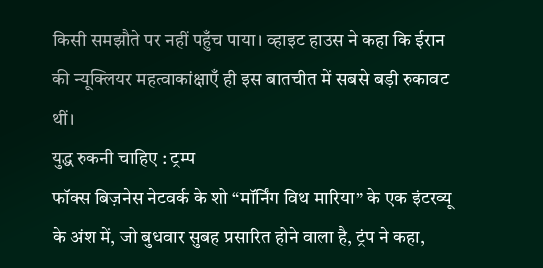किसी समझौते पर नहीं पहुँच पाया। व्हाइट हाउस ने कहा कि ईरान की न्यूक्लियर महत्वाकांक्षाएँ ही इस बातचीत में सबसे बड़ी रुकावट थीं।
युद्ध रुकनी चाहिए : ट्रम्प
फॉक्स बिज़नेस नेटवर्क के शो “मॉर्निंग विथ मारिया” के एक इंटरव्यू के अंश में, जो बुधवार सुबह प्रसारित होने वाला है, ट्रंप ने कहा,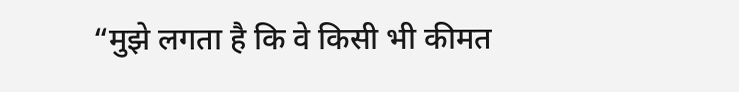“मुझे लगता है कि वे किसी भी कीमत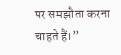पर समझौता करना चाहते हैं।”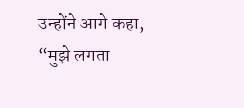उन्होंने आगे कहा, “मुझे लगता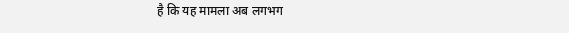है कि यह मामला अब लगभग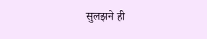सुलझने ही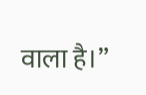वाला है।”